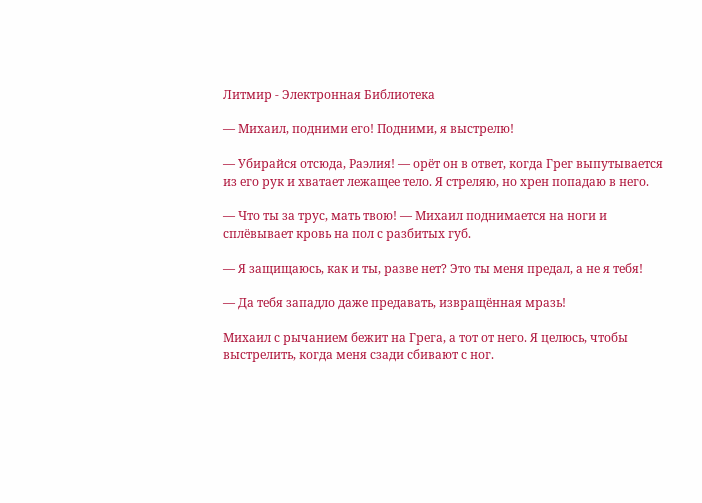Литмир - Электронная Библиотека

— Михаил, подними его! Подними, я выстрелю!

— Убирайся отсюда, Раэлия! — орёт он в ответ, когда Грег выпутывается из его рук и хватает лежащее тело. Я стреляю, но хрен попадаю в него.

— Что ты за трус, мать твою! — Михаил поднимается на ноги и сплёвывает кровь на пол с разбитых губ.

— Я защищаюсь, как и ты, разве нет? Это ты меня предал, а не я тебя!

— Да тебя западло даже предавать, извращённая мразь!

Михаил с рычанием бежит на Грега, а тот от него. Я целюсь, чтобы выстрелить, когда меня сзади сбивают с ног.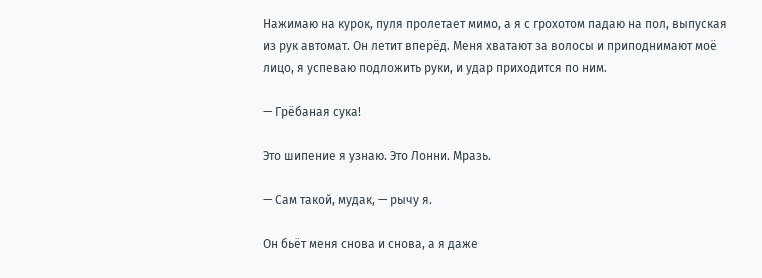Нажимаю на курок, пуля пролетает мимо, а я с грохотом падаю на пол, выпуская из рук автомат. Он летит вперёд. Меня хватают за волосы и приподнимают моё лицо, я успеваю подложить руки, и удар приходится по ним.

— Грёбаная сука!

Это шипение я узнаю. Это Лонни. Мразь.

— Сам такой, мудак, — рычу я.

Он бьёт меня снова и снова, а я даже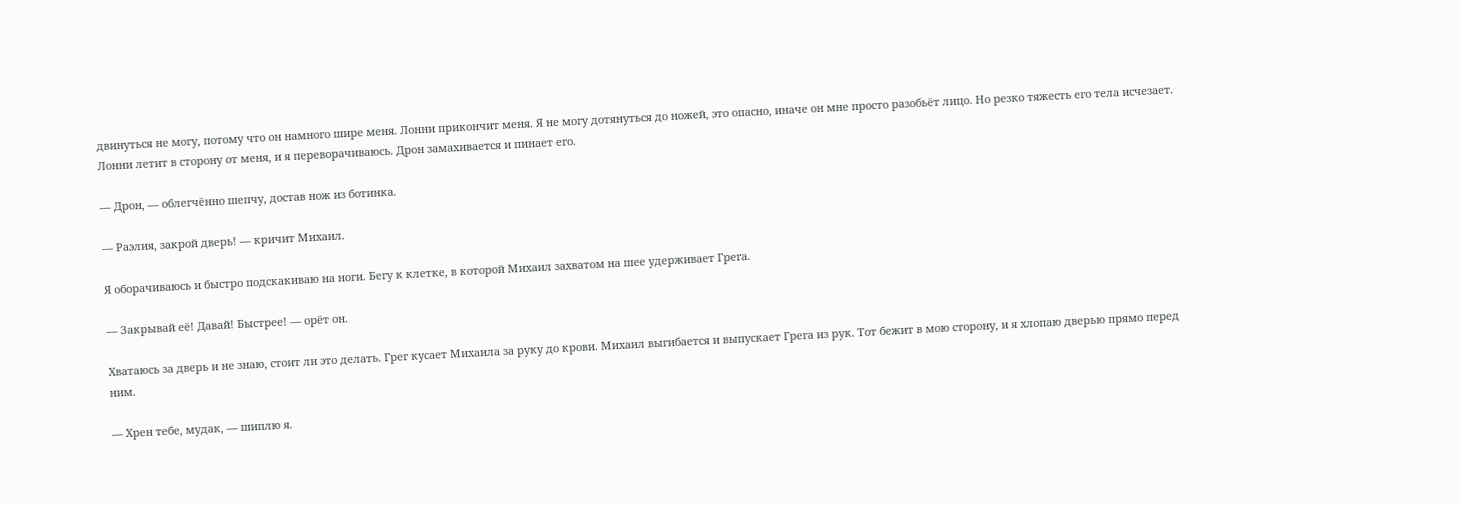двинуться не могу, потому что он намного шире меня. Лонни прикончит меня. Я не могу дотянуться до ножей, это опасно, иначе он мне просто разобьёт лицо. Но резко тяжесть его тела исчезает. Лонни летит в сторону от меня, и я переворачиваюсь. Дрон замахивается и пинает его.

— Дрон, — облегчённо шепчу, достав нож из ботинка.

— Раэлия, закрой дверь! — кричит Михаил.

Я оборачиваюсь и быстро подскакиваю на ноги. Бегу к клетке, в которой Михаил захватом на шее удерживает Грега.

— Закрывай её! Давай! Быстрее! — орёт он.

Хватаюсь за дверь и не знаю, стоит ли это делать. Грег кусает Михаила за руку до крови. Михаил выгибается и выпускает Грега из рук. Тот бежит в мою сторону, и я хлопаю дверью прямо перед ним.

— Хрен тебе, мудак, — шиплю я.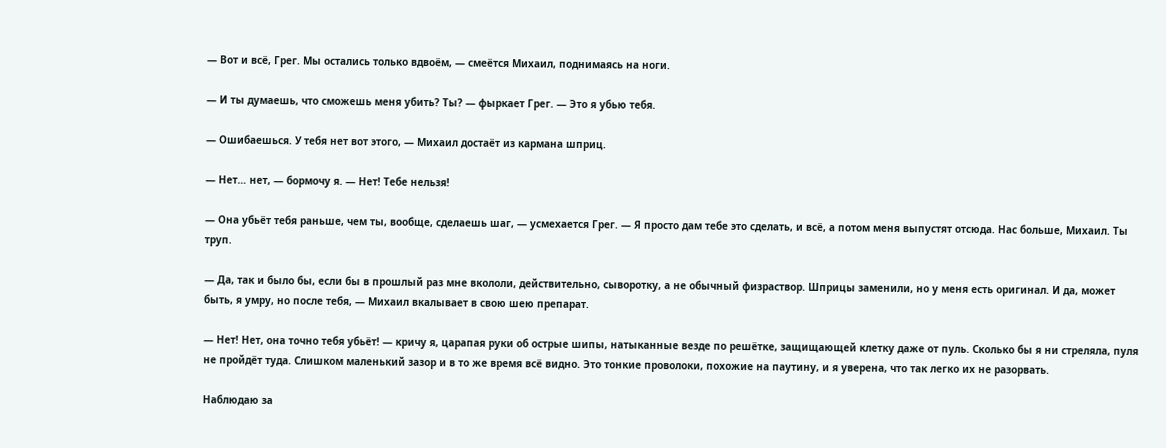— Вот и всё, Грег. Мы остались только вдвоём, — смеётся Михаил, поднимаясь на ноги.

— И ты думаешь, что сможешь меня убить? Ты? — фыркает Грег. — Это я убью тебя.

— Ошибаешься. У тебя нет вот этого, — Михаил достаёт из кармана шприц.

— Нет… нет, — бормочу я. — Нет! Тебе нельзя!

— Она убьёт тебя раньше, чем ты, вообще, сделаешь шаг, — усмехается Грег. — Я просто дам тебе это сделать, и всё, а потом меня выпустят отсюда. Нас больше, Михаил. Ты труп.

— Да, так и было бы, если бы в прошлый раз мне вкололи, действительно, сыворотку, а не обычный физраствор. Шприцы заменили, но у меня есть оригинал. И да, может быть, я умру, но после тебя, — Михаил вкалывает в свою шею препарат.

— Нет! Нет, она точно тебя убьёт! — кричу я, царапая руки об острые шипы, натыканные везде по решётке, защищающей клетку даже от пуль. Сколько бы я ни стреляла, пуля не пройдёт туда. Слишком маленький зазор и в то же время всё видно. Это тонкие проволоки, похожие на паутину, и я уверена, что так легко их не разорвать.

Наблюдаю за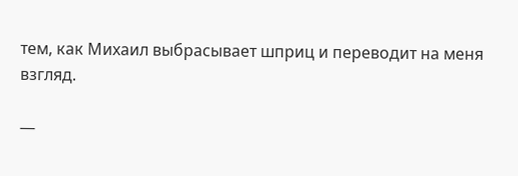тем, как Михаил выбрасывает шприц и переводит на меня взгляд.

—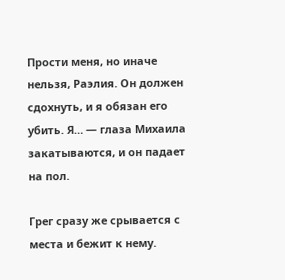Прости меня, но иначе нельзя, Раэлия. Он должен сдохнуть, и я обязан его убить. Я… — глаза Михаила закатываются, и он падает на пол.

Грег сразу же срывается с места и бежит к нему.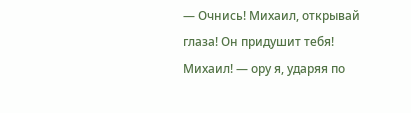— Очнись! Михаил, открывай глаза! Он придушит тебя! Михаил! — ору я, ударяя по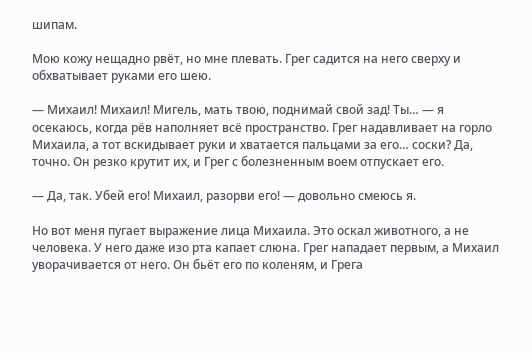шипам.

Мою кожу нещадно рвёт, но мне плевать. Грег садится на него сверху и обхватывает руками его шею.

— Михаил! Михаил! Мигель, мать твою, поднимай свой зад! Ты… — я осекаюсь, когда рёв наполняет всё пространство. Грег надавливает на горло Михаила, а тот вскидывает руки и хватается пальцами за его… соски? Да, точно. Он резко крутит их, и Грег с болезненным воем отпускает его.

— Да, так. Убей его! Михаил, разорви его! — довольно смеюсь я.

Но вот меня пугает выражение лица Михаила. Это оскал животного, а не человека. У него даже изо рта капает слюна. Грег нападает первым, а Михаил уворачивается от него. Он бьёт его по коленям, и Грега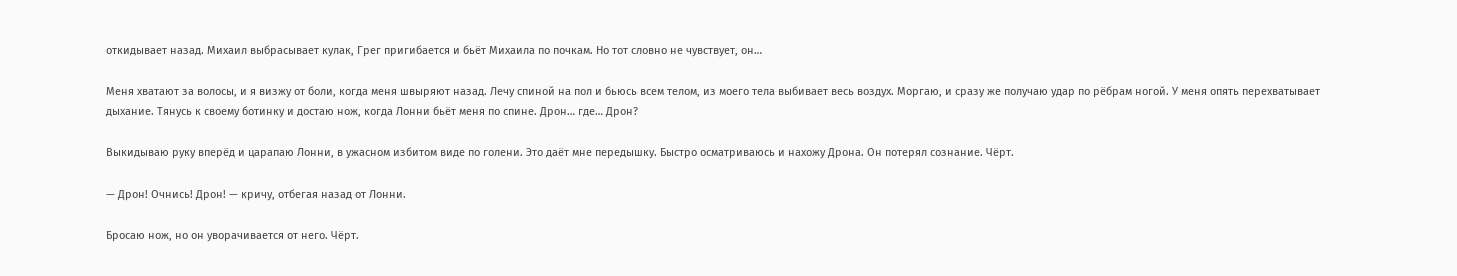откидывает назад. Михаил выбрасывает кулак, Грег пригибается и бьёт Михаила по почкам. Но тот словно не чувствует, он…

Меня хватают за волосы, и я визжу от боли, когда меня швыряют назад. Лечу спиной на пол и бьюсь всем телом, из моего тела выбивает весь воздух. Моргаю, и сразу же получаю удар по рёбрам ногой. У меня опять перехватывает дыхание. Тянусь к своему ботинку и достаю нож, когда Лонни бьёт меня по спине. Дрон… где… Дрон?

Выкидываю руку вперёд и царапаю Лонни, в ужасном избитом виде по голени. Это даёт мне передышку. Быстро осматриваюсь и нахожу Дрона. Он потерял сознание. Чёрт.

— Дрон! Очнись! Дрон! — кричу, отбегая назад от Лонни.

Бросаю нож, но он уворачивается от него. Чёрт.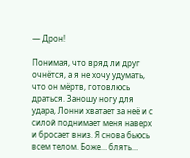— Дрон!

Понимая, что вряд ли друг очнётся, а я не хочу удумать, что он мёртв, готовлюсь драться. Заношу ногу для удара, Лонни хватает за неё и с силой поднимает меня наверх и бросает вниз. Я снова бьюсь всем телом. Боже… блять…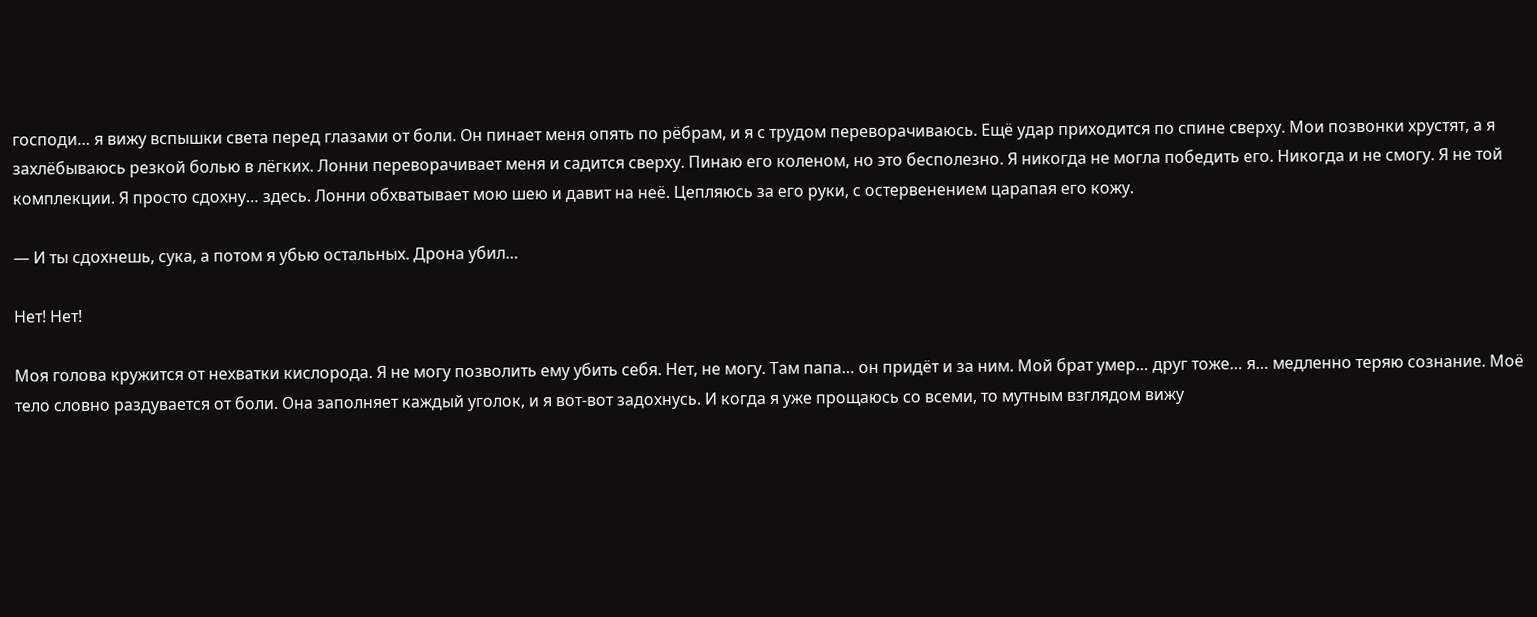господи… я вижу вспышки света перед глазами от боли. Он пинает меня опять по рёбрам, и я с трудом переворачиваюсь. Ещё удар приходится по спине сверху. Мои позвонки хрустят, а я захлёбываюсь резкой болью в лёгких. Лонни переворачивает меня и садится сверху. Пинаю его коленом, но это бесполезно. Я никогда не могла победить его. Никогда и не смогу. Я не той комплекции. Я просто сдохну… здесь. Лонни обхватывает мою шею и давит на неё. Цепляюсь за его руки, с остервенением царапая его кожу.

— И ты сдохнешь, сука, а потом я убью остальных. Дрона убил…

Нет! Нет!

Моя голова кружится от нехватки кислорода. Я не могу позволить ему убить себя. Нет, не могу. Там папа… он придёт и за ним. Мой брат умер… друг тоже… я… медленно теряю сознание. Моё тело словно раздувается от боли. Она заполняет каждый уголок, и я вот-вот задохнусь. И когда я уже прощаюсь со всеми, то мутным взглядом вижу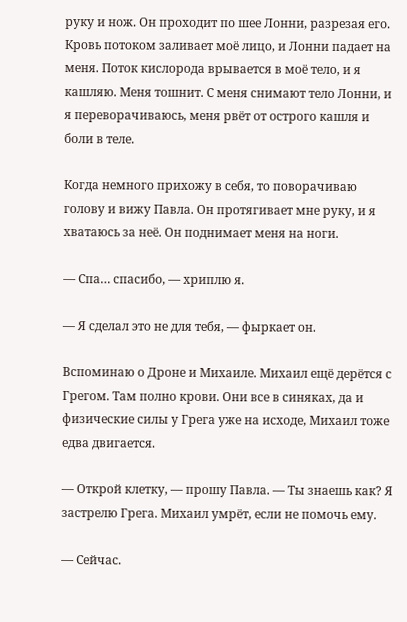руку и нож. Он проходит по шее Лонни, разрезая его. Кровь потоком заливает моё лицо, и Лонни падает на меня. Поток кислорода врывается в моё тело, и я кашляю. Меня тошнит. С меня снимают тело Лонни, и я переворачиваюсь, меня рвёт от острого кашля и боли в теле.

Когда немного прихожу в себя, то поворачиваю голову и вижу Павла. Он протягивает мне руку, и я хватаюсь за неё. Он поднимает меня на ноги.

— Спа… спасибо, — хриплю я.

— Я сделал это не для тебя, — фыркает он.

Вспоминаю о Дроне и Михаиле. Михаил ещё дерётся с Грегом. Там полно крови. Они все в синяках, да и физические силы у Грега уже на исходе, Михаил тоже едва двигается.

— Открой клетку, — прошу Павла. — Ты знаешь как? Я застрелю Грега. Михаил умрёт, если не помочь ему.

— Сейчас.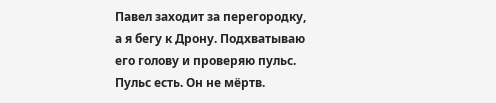Павел заходит за перегородку, а я бегу к Дрону. Подхватываю его голову и проверяю пульс. Пульс есть. Он не мёртв.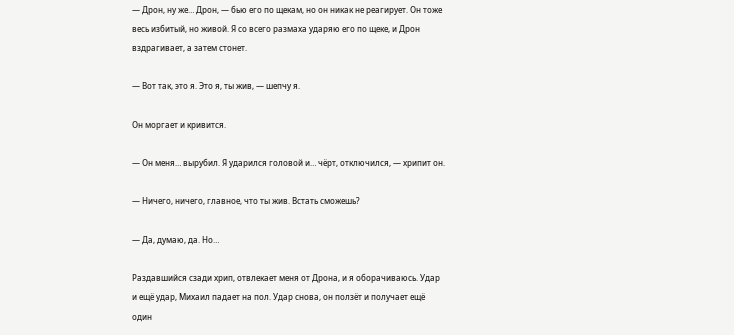— Дрон, ну же… Дрон, — бью его по щекам, но он никак не реагирует. Он тоже весь избитый, но живой. Я со всего размаха ударяю его по щеке, и Дрон вздрагивает, а затем стонет.

— Вот так, это я. Это я, ты жив, — шепчу я.

Он моргает и кривится.

— Он меня… вырубил. Я ударился головой и… чёрт, отключился, — хрипит он.

— Ничего, ничего, главное, что ты жив. Встать сможешь?

— Да, думаю, да. Но…

Раздавшийся сзади хрип, отвлекает меня от Дрона, и я оборачиваюсь. Удар и ещё удар, Михаил падает на пол. Удар снова, он ползёт и получает ещё один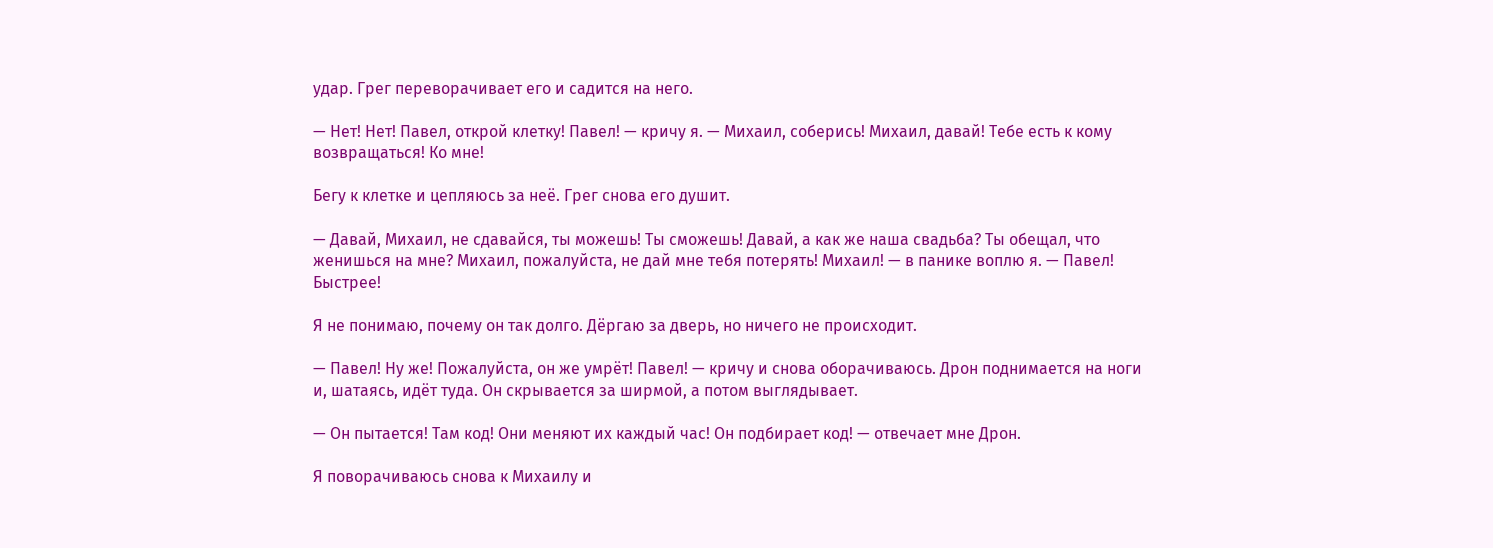удар. Грег переворачивает его и садится на него.

— Нет! Нет! Павел, открой клетку! Павел! — кричу я. — Михаил, соберись! Михаил, давай! Тебе есть к кому возвращаться! Ко мне!

Бегу к клетке и цепляюсь за неё. Грег снова его душит.

— Давай, Михаил, не сдавайся, ты можешь! Ты сможешь! Давай, а как же наша свадьба? Ты обещал, что женишься на мне? Михаил, пожалуйста, не дай мне тебя потерять! Михаил! — в панике воплю я. — Павел! Быстрее!

Я не понимаю, почему он так долго. Дёргаю за дверь, но ничего не происходит.

— Павел! Ну же! Пожалуйста, он же умрёт! Павел! — кричу и снова оборачиваюсь. Дрон поднимается на ноги и, шатаясь, идёт туда. Он скрывается за ширмой, а потом выглядывает.

— Он пытается! Там код! Они меняют их каждый час! Он подбирает код! — отвечает мне Дрон.

Я поворачиваюсь снова к Михаилу и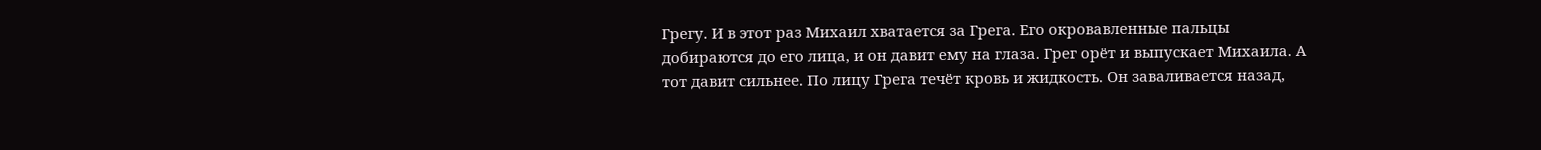Грегу. И в этот раз Михаил хватается за Грега. Его окровавленные пальцы добираются до его лица, и он давит ему на глаза. Грег орёт и выпускает Михаила. А тот давит сильнее. По лицу Грега течёт кровь и жидкость. Он заваливается назад,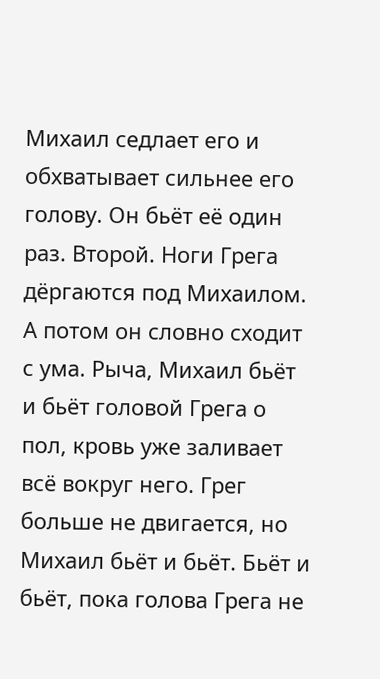Михаил седлает его и обхватывает сильнее его голову. Он бьёт её один раз. Второй. Ноги Грега дёргаются под Михаилом. А потом он словно сходит с ума. Рыча, Михаил бьёт и бьёт головой Грега о пол, кровь уже заливает всё вокруг него. Грег больше не двигается, но Михаил бьёт и бьёт. Бьёт и бьёт, пока голова Грега не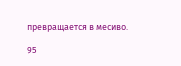превращается в месиво.

95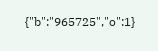{"b":"965725","o":1}